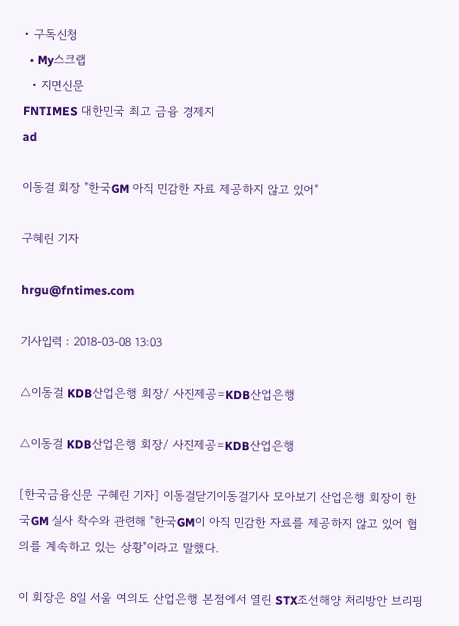• 구독신청
  • My스크랩
  • 지면신문
FNTIMES 대한민국 최고 금융 경제지
ad

이동걸 회장 "한국GM 아직 민감한 자료 제공하지 않고 있어"

구혜린 기자

hrgu@fntimes.com

기사입력 : 2018-03-08 13:03

△이동걸 KDB산업은행 회장/ 사진제공=KDB산업은행

△이동걸 KDB산업은행 회장/ 사진제공=KDB산업은행

[한국금융신문 구혜린 기자] 이동걸닫기이동걸기사 모아보기 산업은행 회장이 한국GM 실사 착수와 관련해 "한국GM이 아직 민감한 자료를 제공하지 않고 있어 협의를 계속하고 있는 상황"이라고 말했다.

이 회장은 8일 서울 여의도 산업은행 본점에서 열린 STX조선해양 처리방안 브리핑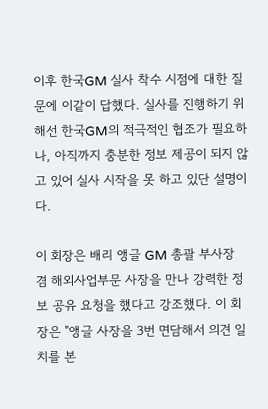이후 한국GM 실사 착수 시점에 대한 질문에 이같이 답했다. 실사를 진행하기 위해선 한국GM의 적극적인 협조가 필요하나, 아직까지 충분한 정보 제공이 되지 않고 있어 실사 시작을 못 하고 있단 설명이다.

이 회장은 배리 앵글 GM 총괄 부사장 겸 해외사업부문 사장을 만나 강력한 정보 공유 요청을 했다고 강조했다. 이 회장은 "앵글 사장을 3번 면담해서 의견 일치를 본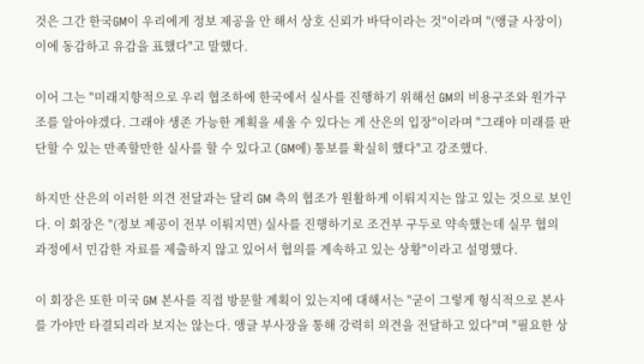것은 그간 한국GM이 우리에게 정보 제공을 안 해서 상호 신뢰가 바닥이라는 것"이라며 "(앵글 사장이) 이에 동감하고 유감을 표했다"고 말했다.

이어 그는 "미래지향적으로 우리 협조하에 한국에서 실사를 진행하기 위해선 GM의 비용구조와 원가구조를 알아야겠다. 그래야 생존 가능한 계획을 세울 수 있다는 게 산은의 입장"이라며 "그래야 미래를 판단할 수 있는 만족할만한 실사를 할 수 있다고 (GM에) 통보를 확실히 했다"고 강조했다.

하지만 산은의 이러한 의견 전달과는 달리 GM 측의 협조가 원활하게 이뤄지지는 않고 있는 것으로 보인다. 이 회장은 "(정보 제공이 전부 이뤄지면) 실사를 진행하기로 조건부 구두로 약속했는데 실무 협의 과정에서 민감한 자료를 제출하지 않고 있어서 협의를 계속하고 있는 상황"이라고 설명했다.

이 회장은 또한 미국 GM 본사를 직접 방문할 계획이 있는지에 대해서는 "굳이 그렇게 형식적으로 본사를 가야만 타결되리라 보지는 않는다. 앵글 부사장을 통해 강력히 의견을 전달하고 있다"며 "필요한 상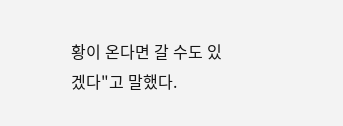황이 온다면 갈 수도 있겠다"고 말했다.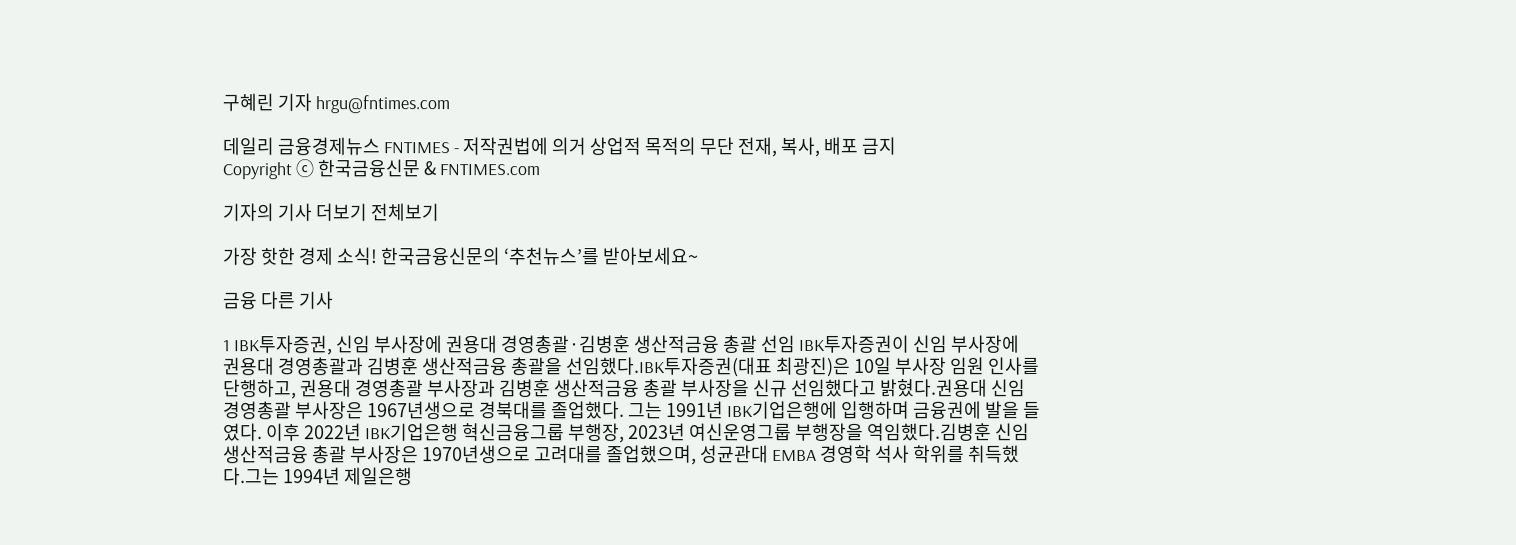구혜린 기자 hrgu@fntimes.com

데일리 금융경제뉴스 FNTIMES - 저작권법에 의거 상업적 목적의 무단 전재, 복사, 배포 금지
Copyright ⓒ 한국금융신문 & FNTIMES.com

기자의 기사 더보기 전체보기

가장 핫한 경제 소식! 한국금융신문의 ‘추천뉴스’를 받아보세요~

금융 다른 기사

1 IBK투자증권, 신임 부사장에 권용대 경영총괄·김병훈 생산적금융 총괄 선임 IBK투자증권이 신임 부사장에 권용대 경영총괄과 김병훈 생산적금융 총괄을 선임했다.IBK투자증권(대표 최광진)은 10일 부사장 임원 인사를 단행하고, 권용대 경영총괄 부사장과 김병훈 생산적금융 총괄 부사장을 신규 선임했다고 밝혔다.권용대 신임 경영총괄 부사장은 1967년생으로 경북대를 졸업했다. 그는 1991년 IBK기업은행에 입행하며 금융권에 발을 들였다. 이후 2022년 IBK기업은행 혁신금융그룹 부행장, 2023년 여신운영그룹 부행장을 역임했다.김병훈 신임 생산적금융 총괄 부사장은 1970년생으로 고려대를 졸업했으며, 성균관대 EMBA 경영학 석사 학위를 취득했다.그는 1994년 제일은행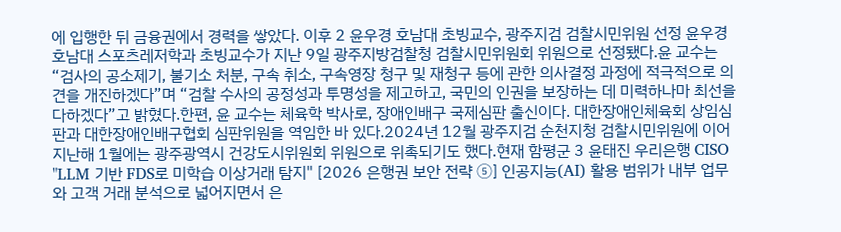에 입행한 뒤 금융권에서 경력을 쌓았다. 이후 2 윤우경 호남대 초빙교수, 광주지검 검찰시민위원 선정 윤우경 호남대 스포츠레저학과 초빙교수가 지난 9일 광주지방검찰청 검찰시민위원회 위원으로 선정됐다.윤 교수는 “검사의 공소제기, 불기소 처분, 구속 취소, 구속영장 청구 및 재청구 등에 관한 의사결정 과정에 적극적으로 의견을 개진하겠다”며 “검찰 수사의 공정성과 투명성을 제고하고, 국민의 인권을 보장하는 데 미력하나마 최선을 다하겠다”고 밝혔다.한편, 윤 교수는 체육학 박사로, 장애인배구 국제심판 출신이다. 대한장애인체육회 상임심판과 대한장애인배구협회 심판위원을 역임한 바 있다.2024년 12월 광주지검 순천지청 검찰시민위원에 이어 지난해 1월에는 광주광역시 건강도시위원회 위원으로 위촉되기도 했다.현재 함평군 3 윤태진 우리은행 CISO "LLM 기반 FDS로 미학습 이상거래 탐지" [2026 은행권 보안 전략 ⑤] 인공지능(AI) 활용 범위가 내부 업무와 고객 거래 분석으로 넓어지면서 은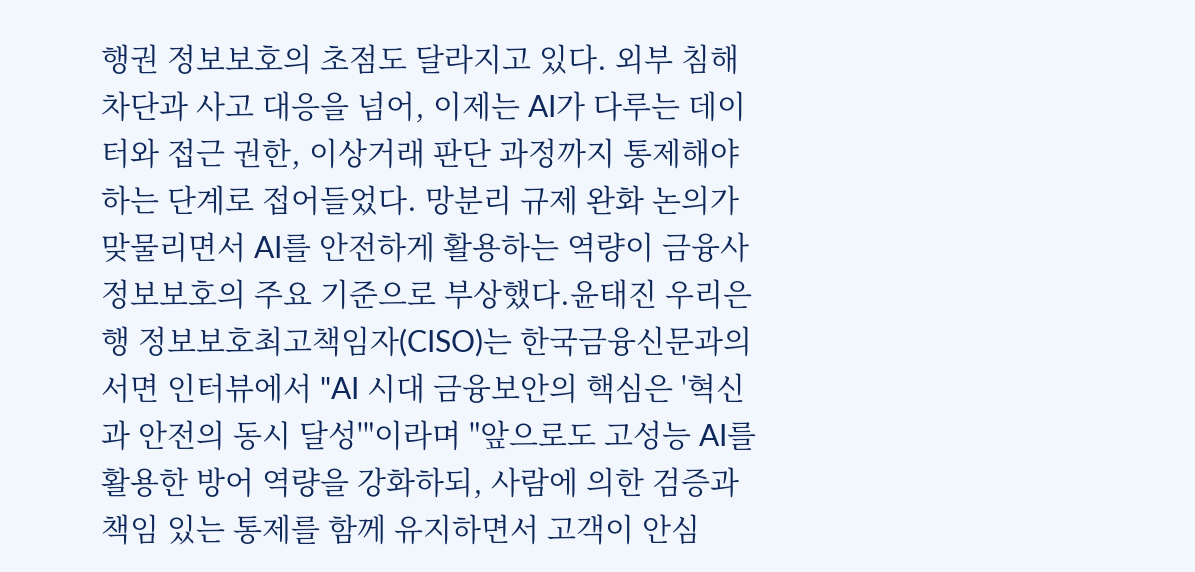행권 정보보호의 초점도 달라지고 있다. 외부 침해 차단과 사고 대응을 넘어, 이제는 AI가 다루는 데이터와 접근 권한, 이상거래 판단 과정까지 통제해야 하는 단계로 접어들었다. 망분리 규제 완화 논의가 맞물리면서 AI를 안전하게 활용하는 역량이 금융사 정보보호의 주요 기준으로 부상했다.윤태진 우리은행 정보보호최고책임자(CISO)는 한국금융신문과의 서면 인터뷰에서 "AI 시대 금융보안의 핵심은 '혁신과 안전의 동시 달성'"이라며 "앞으로도 고성능 AI를 활용한 방어 역량을 강화하되, 사람에 의한 검증과 책임 있는 통제를 함께 유지하면서 고객이 안심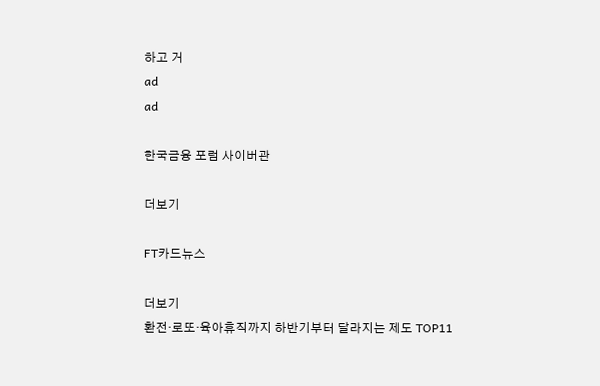하고 거
ad
ad

한국금융 포럼 사이버관

더보기

FT카드뉴스

더보기
환전·로또·육아휴직까지 하반기부터 달라지는 제도 TOP11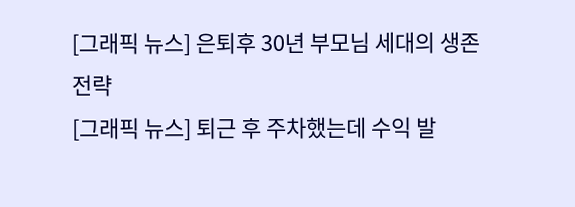[그래픽 뉴스] 은퇴후 30년 부모님 세대의 생존전략
[그래픽 뉴스] 퇴근 후 주차했는데 수익 발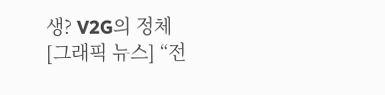생? V2G의 정체
[그래픽 뉴스] “전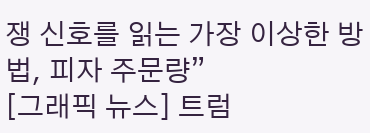쟁 신호를 읽는 가장 이상한 방법, 피자 주문량”
[그래픽 뉴스] 트럼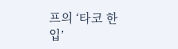프의 ‘타코 한 입’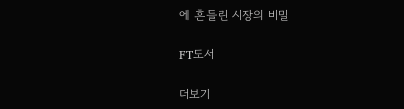에 흔들린 시장의 비밀

FT도서

더보기